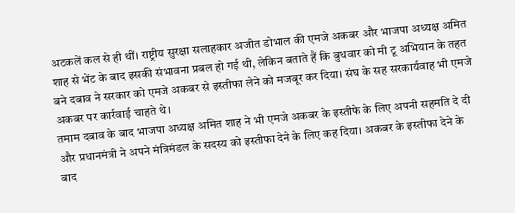अटकलें कल से ही थीं। राष्ट्रीय सुरक्षा सलाहकार अजीत डोभाल की एमजे अकबर और भाजपा अध्यक्ष अमित शाह से भेंट के बाद इसकी संभावना प्रबल हो गई थी, लेकिन बताते हैं कि बुधवार को मी टू अभियान के तहत बने दबाव ने सरकार को एमजे अकबर से इस्तीफा लेने को मजबूर कर दिया। संघ के सह सरकार्यवाह भी एमजे अकबर पर कार्रवाई चाहते थे।
तमाम दबाव के बाद भाजपा अध्यक्ष अमित शाह ने भी एमजे अकबर के इस्तीफे के लिए अपनी सहमति दे दी और प्रधानमंत्री ने अपने मंत्रिमंडल के सदस्य को इस्तीफा देने के लिए कह दिया। अकबर के इस्तीफा देने के बाद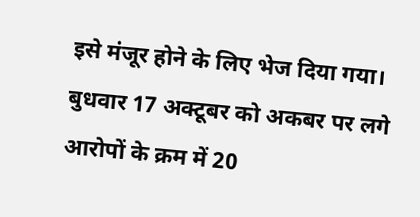इसे मंजूर होने के लिए भेज दिया गया।
बुधवार 17 अक्टूबर को अकबर पर लगे आरोपों के क्रम में 20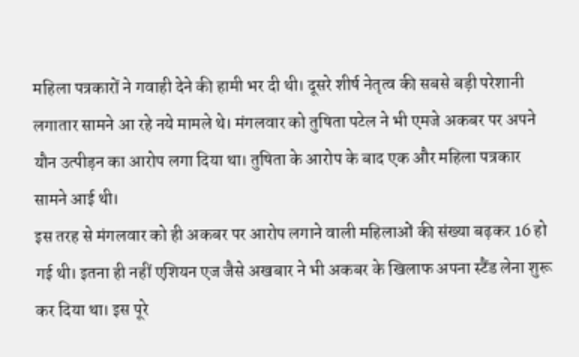महिला पत्रकारों ने गवाही देने की हामी भर दी थी। दूसरे शीर्ष नेतृत्व की सबसे बड़ी परेशानी लगातार सामने आ रहे नये मामले थे। मंगलवार को तुषिता पटेल ने भी एमजे अकबर पर अपने यौन उत्पीड़न का आरोप लगा दिया था। तुषिता के आरोप के बाद एक और महिला पत्रकार सामने आई थी।
इस तरह से मंगलवार को ही अकबर पर आरोप लगाने वाली महिलाओं की संख्या बढ़कर 16 हो गई थी। इतना ही नहीं एशियन एज जैसे अखबार ने भी अकबर के खिलाफ अपना स्टैंड लेना शुरू कर दिया था। इस पूरे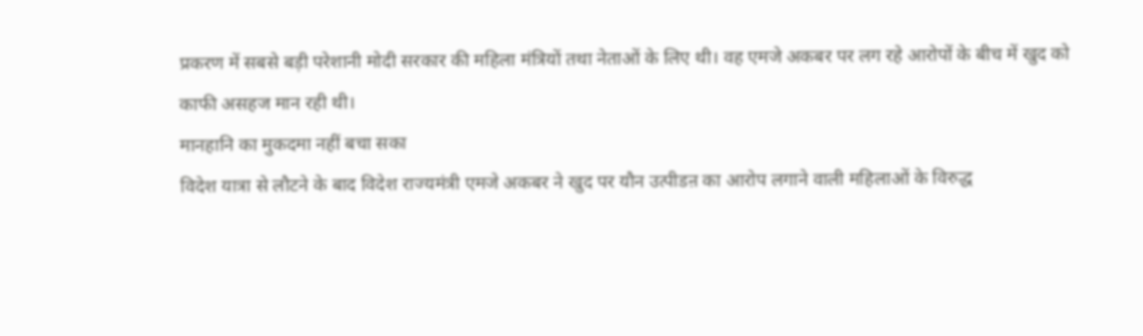प्रकरण में सबसे बड़ी परेशानी मोदी सरकार की महिला मंत्रियों तथा नेताओं के लिए थी। वह एमजे अकबर पर लग रहे आरोपों के बीच में खुद को काफी असहज मान रही थी।
मानहानि का मुकदमा नहीं बचा सका
विदेश यात्रा से लौटने के बाद विदेश राज्यमंत्री एमजे अकबर ने खुद पर यौन उत्पीडऩ का आरोप लगाने वाली महिलाओं के विरुद्ध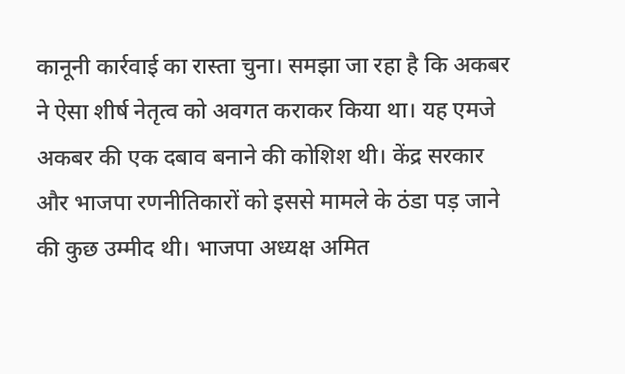कानूनी कार्रवाई का रास्ता चुना। समझा जा रहा है कि अकबर ने ऐसा शीर्ष नेतृत्व को अवगत कराकर किया था। यह एमजे अकबर की एक दबाव बनाने की कोशिश थी। केंद्र सरकार और भाजपा रणनीतिकारों को इससे मामले के ठंडा पड़ जाने की कुछ उम्मीद थी। भाजपा अध्यक्ष अमित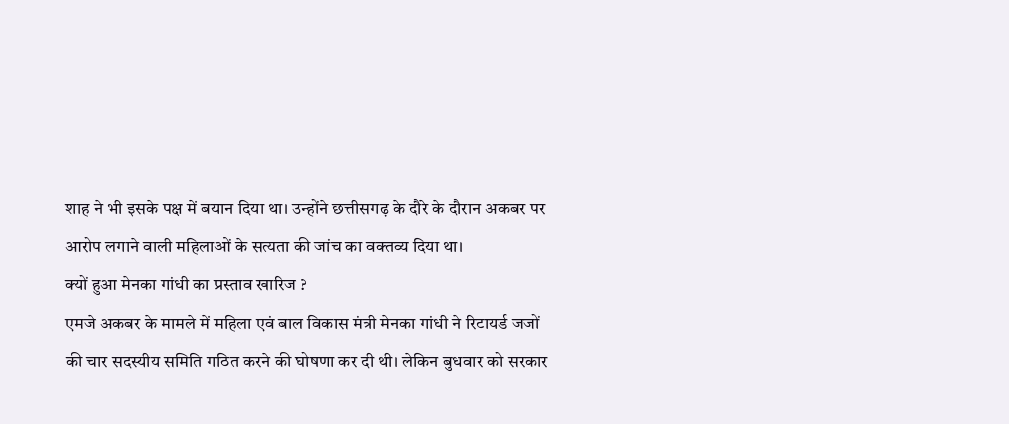शाह ने भी इसके पक्ष में बयान दिया था। उन्होंने छत्तीसगढ़ के दौरे के दौरान अकबर पर आरोप लगाने वाली महिलाओं के सत्यता की जांच का वक्तव्य दिया था।
क्यों हुआ मेनका गांधी का प्रस्ताव खारिज ?
एमजे अकबर के मामले में महिला एवं बाल विकास मंत्री मेनका गांधी ने रिटायर्ड जजों की चार सदस्यीय समिति गठित करने की घोषणा कर दी थी। लेकिन बुधवार को सरकार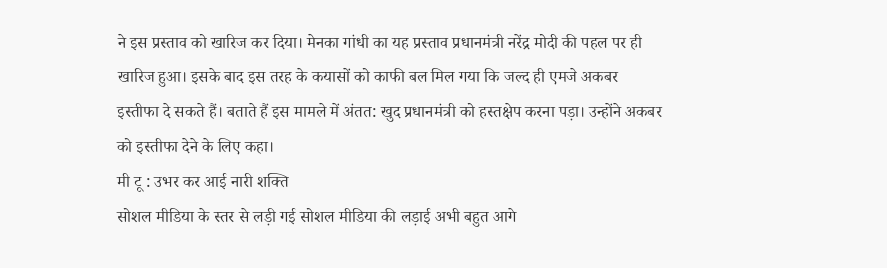ने इस प्रस्ताव को खारिज कर दिया। मेनका गांधी का यह प्रस्ताव प्रधानमंत्री नरेंद्र मोदी की पहल पर ही खारिज हुआ। इसके बाद इस तरह के कयासों को काफी बल मिल गया कि जल्द ही एमजे अकबर इस्तीफा दे सकते हैं। बताते हैं इस मामले में अंतत: खुद प्रधानमंत्री को हस्तक्षेप करना पड़ा। उन्होंने अकबर को इस्तीफा देने के लिए कहा।
मी टू : उभर कर आई नारी शक्ति
सोशल मीडिया के स्तर से लड़ी गई सोशल मीडिया की लड़ाई अभी बहुत आगे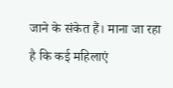जाने के संकेत हैं। माना जा रहा है कि कई महिलाएं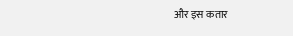और इस कतार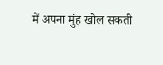में अपना मुंह खोल सकती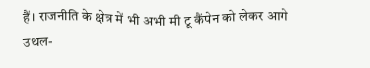हैं। राजनीति के क्षेत्र में भी अभी मी टू कैंपेन को लेकर आगे उथल-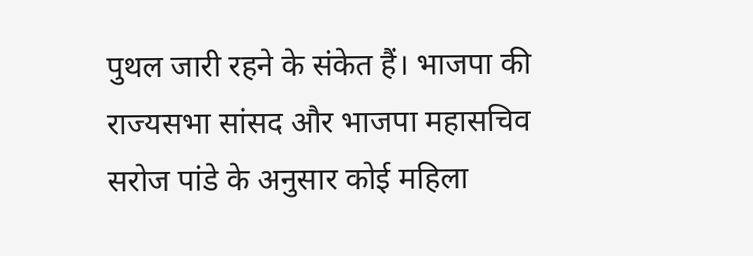पुथल जारी रहने के संकेत हैं। भाजपा की राज्यसभा सांसद और भाजपा महासचिव सरोज पांडे के अनुसार कोई महिला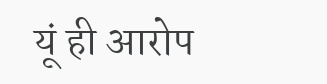यूं ही आरोप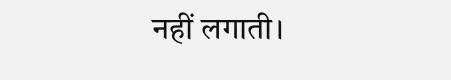नहीं लगाती।